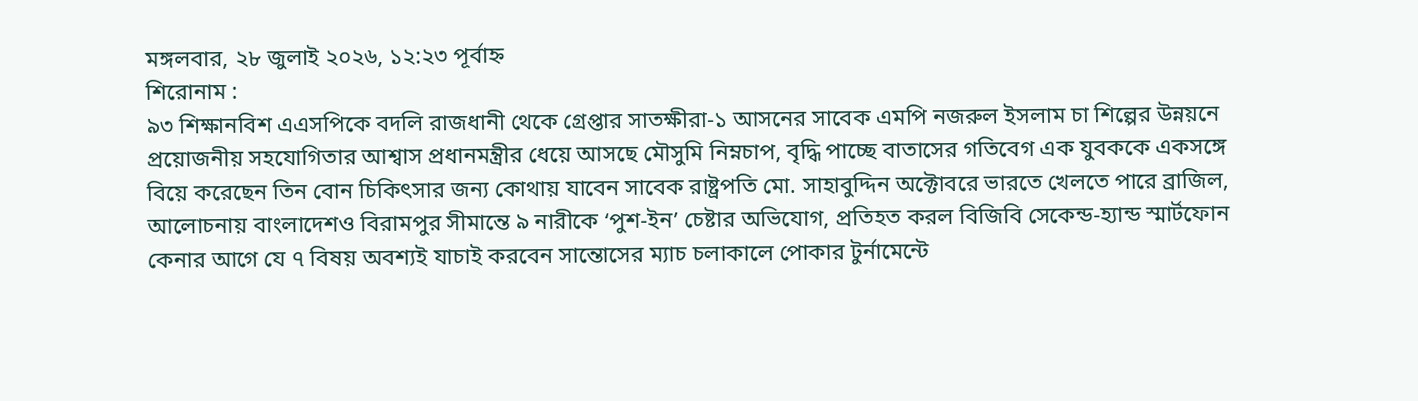মঙ্গলবার, ২৮ জুলাই ২০২৬, ১২:২৩ পূর্বাহ্ন
শিরোনাম :
৯৩ শিক্ষানবিশ এএসপিকে বদলি রাজধানী থেকে গ্রেপ্তার সাতক্ষীরা-১ আসনের সাবেক এমপি নজরুল ইসলাম চা শিল্পের উন্নয়নে প্রয়োজনীয় সহযোগিতার আশ্বাস প্রধানমন্ত্রীর ধেয়ে আসছে মৌসুমি নিম্নচাপ, বৃদ্ধি পাচ্ছে বাতাসের গতিবেগ এক যুবককে একসঙ্গে বিয়ে করেছেন তিন বোন চিকিৎসার জন্য কোথায় যাবেন সাবেক রাষ্ট্রপতি মো. সাহাবুদ্দিন অক্টোবরে ভারতে খেলতে পারে ব্রাজিল, আলোচনায় বাংলাদেশও বিরামপুর সীমান্তে ৯ নারীকে ‘পুশ-ইন’ চেষ্টার অভিযোগ, প্রতিহত করল বিজিবি সেকেন্ড-হ্যান্ড স্মার্টফোন কেনার আগে যে ৭ বিষয় অবশ্যই যাচাই করবেন সান্তোসের ম্যাচ চলাকালে পোকার টুর্নামেন্টে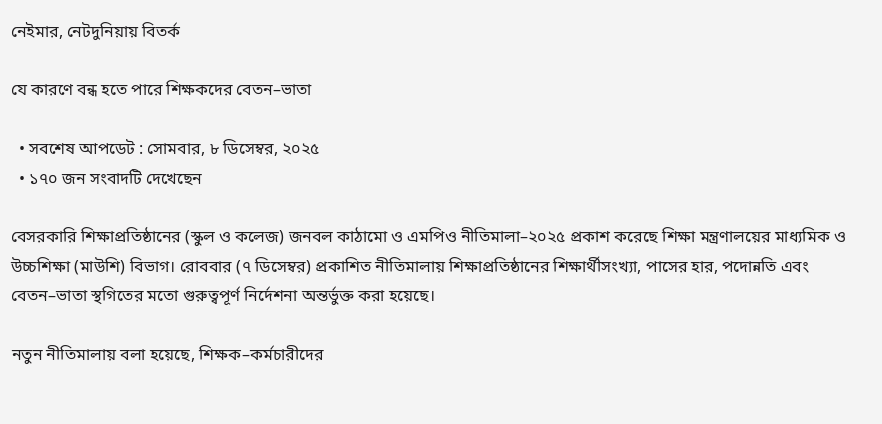নেইমার, নেটদুনিয়ায় বিতর্ক

যে কারণে বন্ধ হতে পারে শিক্ষকদের বেতন–ভাতা

  • সবশেষ আপডেট : সোমবার, ৮ ডিসেম্বর, ২০২৫
  • ১৭০ জন সংবাদটি দেখেছেন

বেসরকারি শিক্ষাপ্রতিষ্ঠানের (স্কুল ও কলেজ) জনবল কাঠামো ও এমপিও নীতিমালা–২০২৫ প্রকাশ করেছে শিক্ষা মন্ত্রণালয়ের মাধ্যমিক ও উচ্চশিক্ষা (মাউশি) বিভাগ। রোববার (৭ ডিসেম্বর) প্রকাশিত নীতিমালায় শিক্ষাপ্রতিষ্ঠানের শিক্ষার্থীসংখ্যা, পাসের হার, পদোন্নতি এবং বেতন–ভাতা স্থগিতের মতো গুরুত্বপূর্ণ নির্দেশনা অন্তর্ভুক্ত করা হয়েছে।

নতুন নীতিমালায় বলা হয়েছে, শিক্ষক–কর্মচারীদের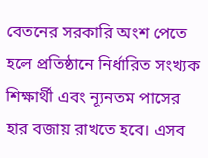বেতনের সরকারি অংশ পেতে হলে প্রতিষ্ঠানে নির্ধারিত সংখ্যক শিক্ষার্থী এবং ন্যূনতম পাসের হার বজায় রাখতে হবে। এসব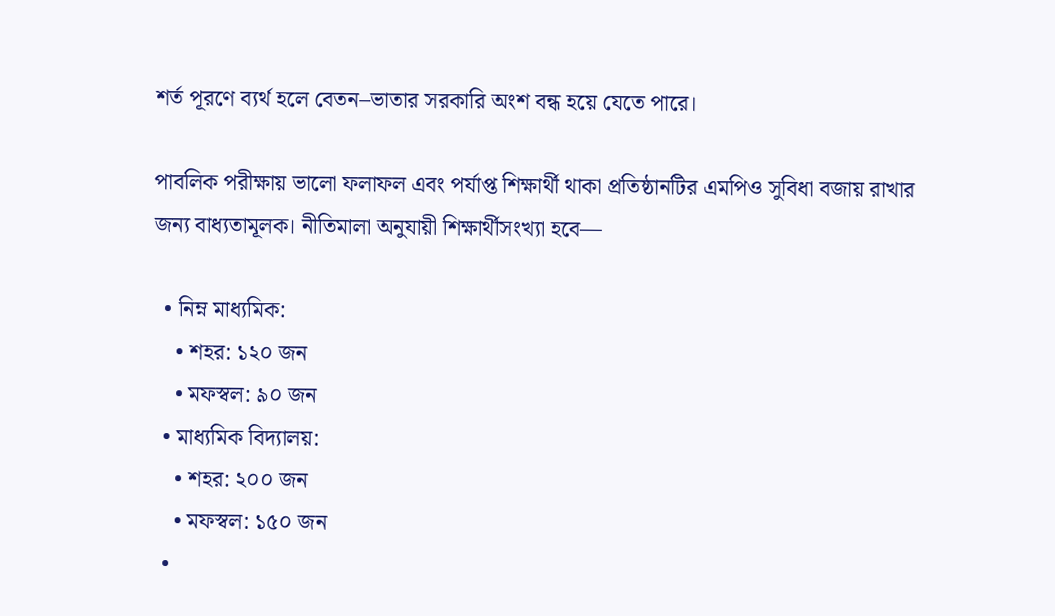শর্ত পূরণে ব্যর্থ হলে বেতন–ভাতার সরকারি অংশ বন্ধ হয়ে যেতে পারে।

পাবলিক পরীক্ষায় ভালো ফলাফল এবং পর্যাপ্ত শিক্ষার্থী থাকা প্রতিষ্ঠানটির এমপিও সুবিধা বজায় রাখার জন্য বাধ্যতামূলক। নীতিমালা অনুযায়ী শিক্ষার্থীসংখ্যা হবে—

  • নিম্ন মাধ্যমিক:
    • শহর: ১২০ জন
    • মফস্বল: ৯০ জন
  • মাধ্যমিক বিদ্যালয়:
    • শহর: ২০০ জন
    • মফস্বল: ১৫০ জন
  •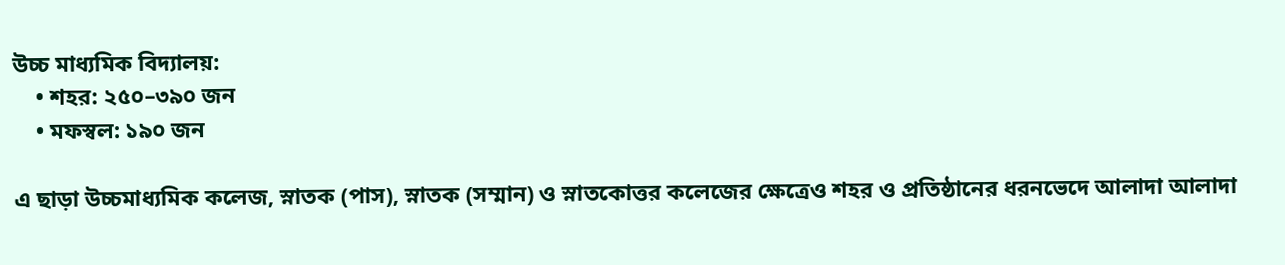উচ্চ মাধ্যমিক বিদ্যালয়:
    • শহর: ২৫০–৩৯০ জন
    • মফস্বল: ১৯০ জন

এ ছাড়া উচ্চমাধ্যমিক কলেজ, স্নাতক (পাস), স্নাতক (সম্মান) ও স্নাতকোত্তর কলেজের ক্ষেত্রেও শহর ও প্রতিষ্ঠানের ধরনভেদে আলাদা আলাদা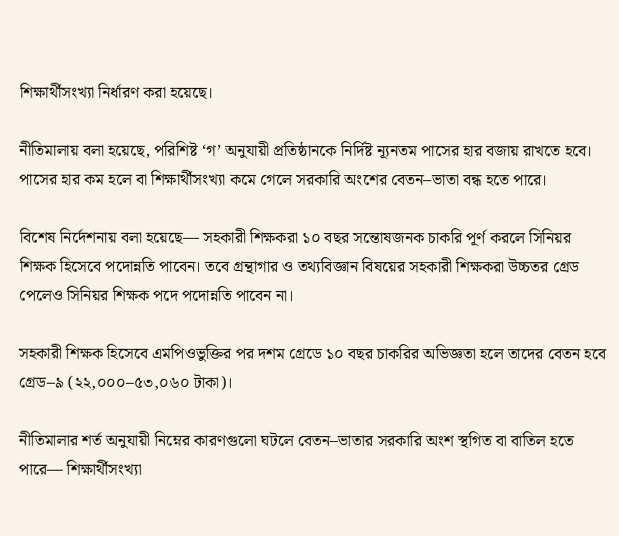শিক্ষার্থীসংখ্যা নির্ধারণ করা হয়েছে।

নীতিমালায় বলা হয়েছে, পরিশিষ্ট ‘গ’ অনুযায়ী প্রতিষ্ঠানকে নির্দিষ্ট ন্যূনতম পাসের হার বজায় রাখতে হবে। পাসের হার কম হলে বা শিক্ষার্থীসংখ্যা কমে গেলে সরকারি অংশের বেতন–ভাতা বন্ধ হতে পারে।

বিশেষ নির্দেশনায় বলা হয়েছে— সহকারী শিক্ষকরা ১০ বছর সন্তোষজনক চাকরি পূর্ণ করলে সিনিয়র শিক্ষক হিসেবে পদোন্নতি পাবেন। তবে গ্রন্থাগার ও তথ্যবিজ্ঞান বিষয়ের সহকারী শিক্ষকরা উচ্চতর গ্রেড পেলেও সিনিয়র শিক্ষক পদে পদোন্নতি পাবেন না।

সহকারী শিক্ষক হিসেবে এমপিওভুক্তির পর দশম গ্রেডে ১০ বছর চাকরির অভিজ্ঞতা হলে তাদের বেতন হবে গ্রেড–৯ (২২,০০০–৫৩,০৬০ টাকা)।

নীতিমালার শর্ত অনুযায়ী নিম্নের কারণগুলো ঘটলে বেতন–ভাতার সরকারি অংশ স্থগিত বা বাতিল হতে পারে— শিক্ষার্থীসংখ্যা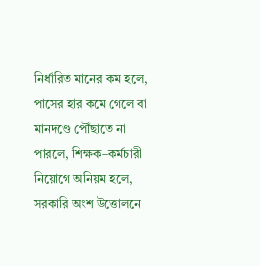নির্ধারিত মানের কম হলে, পাসের হার কমে গেলে বা মানদণ্ডে পৌঁছাতে না পারলে, শিক্ষক–কর্মচারী নিয়োগে অনিয়ম হলে, সরকারি অংশ উত্তোলনে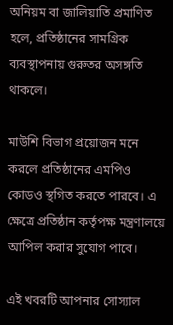অনিয়ম বা জালিয়াতি প্রমাণিত হলে, প্রতিষ্ঠানের সামগ্রিক ব্যবস্থাপনায় গুরুতর অসঙ্গতি থাকলে।

মাউশি বিভাগ প্রয়োজন মনে করলে প্রতিষ্ঠানের এমপিও কোডও স্থগিত করতে পারবে। এ ক্ষেত্রে প্রতিষ্ঠান কর্তৃপক্ষ মন্ত্রণালয়ে আপিল করার সুযোগ পাবে।

এই খবরটি আপনার সোস্যাল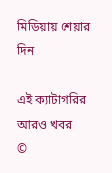মিডিয়ায় শেয়ার দিন

এই ক্যাটাগরির আরও খবর
©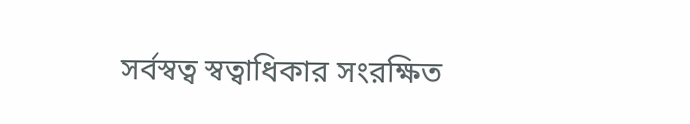সর্বস্বত্ব স্বত্বাধিকার সংরক্ষিত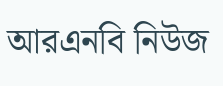আরএনবি নিউজ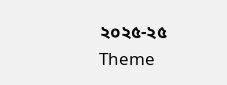২০২৫-২৫
Theme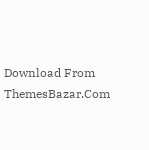Download From ThemesBazar.Com